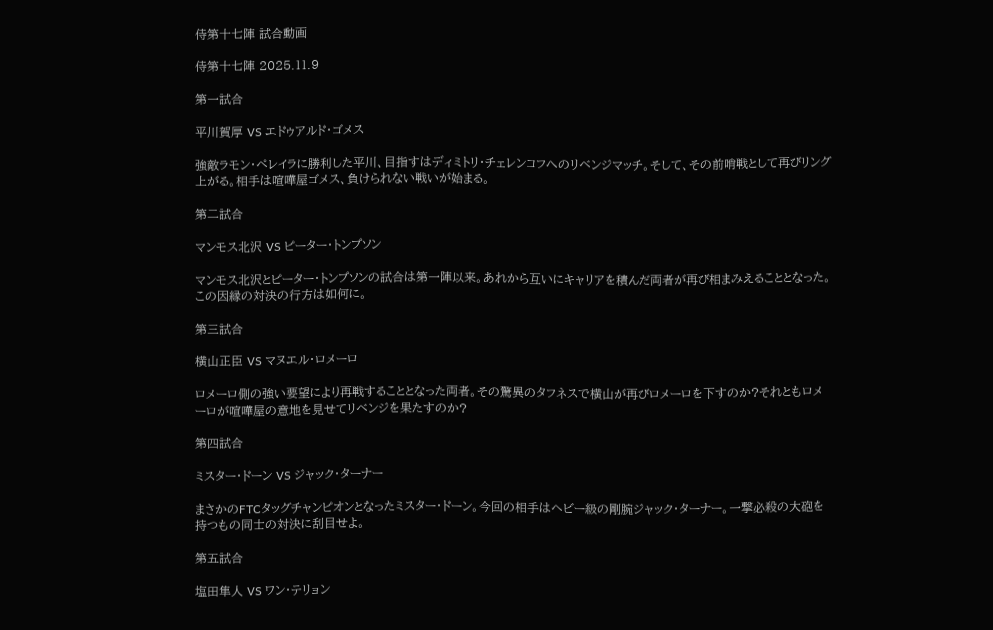侍第十七陣 試合動画

侍第十七陣 2025.11.9

第一試合

平川賀厚 VS エドゥアルド・ゴメス

強敵ラモン・ペレイラに勝利した平川、目指すはディミトリ・チェレンコフへのリベンジマッチ。そして、その前哨戦として再びリング上がる。相手は喧嘩屋ゴメス、負けられない戦いが始まる。

第二試合

マンモス北沢 VS ピーター・トンプソン

マンモス北沢とピーター・トンプソンの試合は第一陣以来。あれから互いにキャリアを積んだ両者が再び相まみえることとなった。この因縁の対決の行方は如何に。

第三試合

横山正臣 VS マヌエル・ロメーロ

ロメーロ側の強い要望により再戦することとなった両者。その驚異のタフネスで横山が再びロメーロを下すのか?それともロメーロが喧嘩屋の意地を見せてリベンジを果たすのか?

第四試合

ミスター・ドーン VS ジャック・ターナー

まさかのFTCタッグチャンピオンとなったミスター・ドーン。今回の相手はヘビー級の剛腕ジャック・ターナー。一撃必殺の大砲を持つもの同士の対決に刮目せよ。

第五試合

塩田隼人 VS ワン・テリョン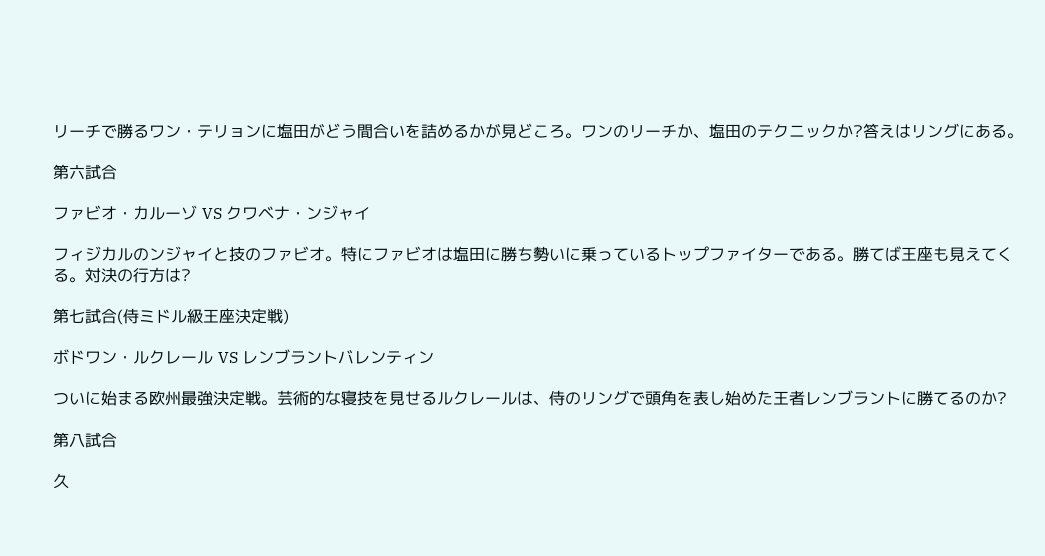リーチで勝るワン・テリョンに塩田がどう間合いを詰めるかが見どころ。ワンのリーチか、塩田のテクニックか?答えはリングにある。

第六試合

ファビオ・カルーゾ VS クワベナ・ンジャイ

フィジカルのンジャイと技のファビオ。特にファビオは塩田に勝ち勢いに乗っているトップファイターである。勝てば王座も見えてくる。対決の行方は?

第七試合(侍ミドル級王座決定戦)

ボドワン・ルクレール VS レンブラントバレンティン

ついに始まる欧州最強決定戦。芸術的な寝技を見せるルクレールは、侍のリングで頭角を表し始めた王者レンブラントに勝てるのか?

第八試合

久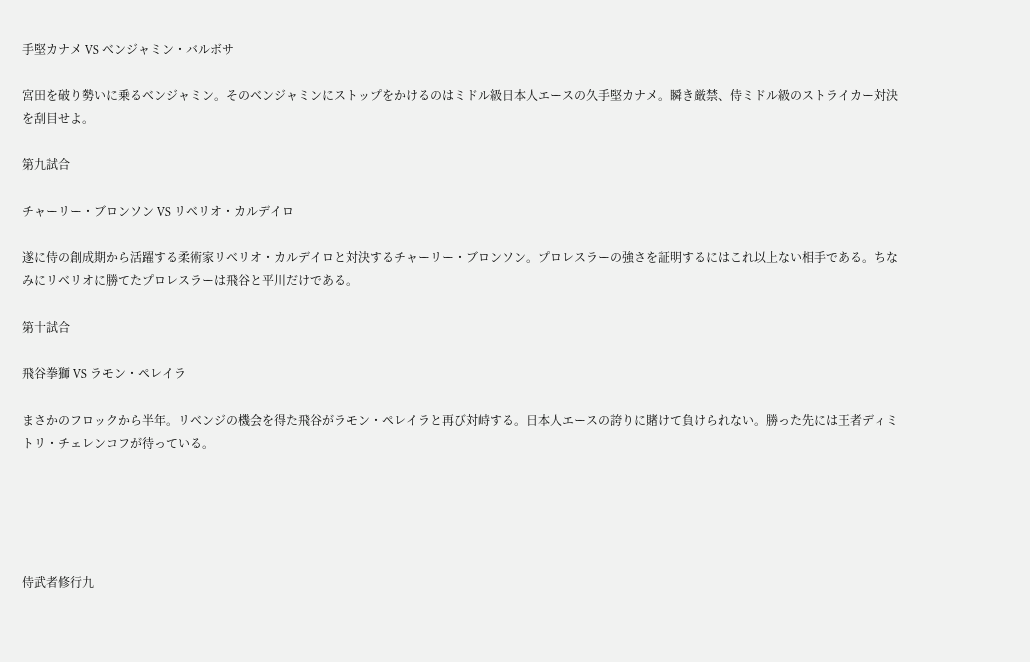手堅カナメ VS ベンジャミン・バルボサ

宮田を破り勢いに乗るベンジャミン。そのベンジャミンにストップをかけるのはミドル級日本人エースの久手堅カナメ。瞬き厳禁、侍ミドル級のストライカー対決を刮目せよ。

第九試合

チャーリー・ブロンソン VS リベリオ・カルデイロ

遂に侍の創成期から活躍する柔術家リベリオ・カルデイロと対決するチャーリー・ブロンソン。プロレスラーの強さを証明するにはこれ以上ない相手である。ちなみにリベリオに勝てたプロレスラーは飛谷と平川だけである。

第十試合

飛谷拳獅 VS ラモン・ペレイラ

まさかのフロックから半年。リベンジの機会を得た飛谷がラモン・ペレイラと再び対峙する。日本人エースの誇りに賭けて負けられない。勝った先には王者ディミトリ・チェレンコフが待っている。





侍武者修行九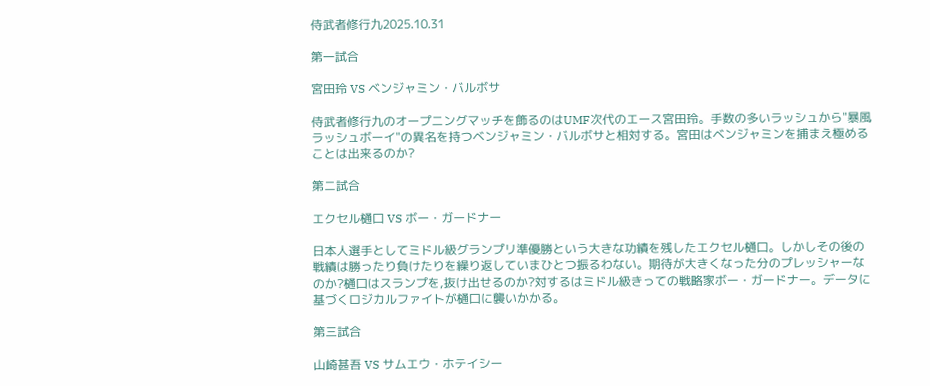侍武者修行九2025.10.31

第一試合

宮田玲 VS ベンジャミン・バルボサ

侍武者修行九のオープニングマッチを飾るのはUMF次代のエース宮田玲。手数の多いラッシュから"暴風ラッシュボーイ"の異名を持つベンジャミン・バルボサと相対する。宮田はベンジャミンを捕まえ極めることは出来るのか?

第ニ試合

エクセル樋口 VS ボー・ガードナー

日本人選手としてミドル級グランプリ準優勝という大きな功績を残したエクセル樋口。しかしその後の戦績は勝ったり負けたりを繰り返していまひとつ振るわない。期待が大きくなった分のプレッシャーなのか?樋口はスランプを,抜け出せるのか?対するはミドル級きっての戦略家ボー・ガードナー。データに基づくロジカルファイトが樋口に襲いかかる。

第三試合

山崎甚吾 VS サムエウ・ホテイシー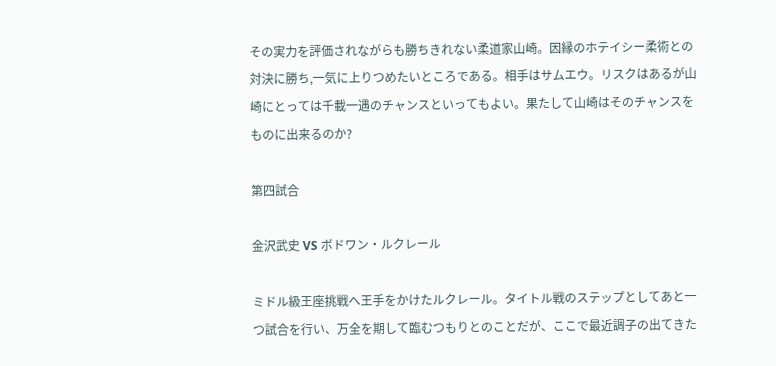その実力を評価されながらも勝ちきれない柔道家山崎。因縁のホテイシー柔術との対決に勝ち,一気に上りつめたいところである。相手はサムエウ。リスクはあるが山崎にとっては千載一遇のチャンスといってもよい。果たして山崎はそのチャンスをものに出来るのか?

第四試合

金沢武史 VS ボドワン・ルクレール

ミドル級王座挑戦へ王手をかけたルクレール。タイトル戦のステップとしてあと一つ試合を行い、万全を期して臨むつもりとのことだが、ここで最近調子の出てきた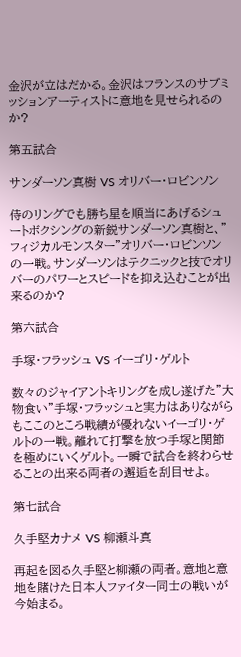金沢が立はだかる。金沢はフランスのサブミッションアーティストに意地を見せられるのか?

第五試合

サンダーソン真樹 VS オリバー・ロビンソン

侍のリングでも勝ち星を順当にあげるシュートボクシングの新鋭サンダーソン真樹と、"フィジカルモンスター"オリバー・ロビンソンの一戦。サンダーソンはテクニックと技でオリバーのパワーとスピードを抑え込むことが出来るのか?

第六試合

手塚・フラッシュ VS イーゴリ・ゲルト

数々のジャイアントキリングを成し遂げた"大物食い"手塚・フラッシュと実力はありながらもここのところ戦績が優れないイーゴリ・ゲルトの一戦。離れて打撃を放つ手塚と関節を極めにいくゲルト。一瞬で試合を終わらせることの出来る両者の邂逅を刮目せよ。

第七試合

久手堅カナメ VS 柳瀬斗真

再起を図る久手堅と柳瀬の両者。意地と意地を賭けた日本人ファイター同士の戦いが今始まる。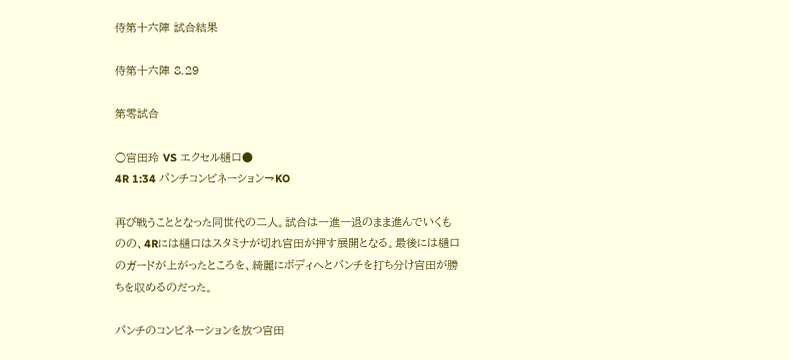侍第十六陣 試合結果

侍第十六陣 8.29

第零試合

○宮田玲 VS エクセル樋口●
4R 1:34 パンチコンビネーション→KO

再び戦うこととなった同世代の二人。試合は一進一退のまま進んでいくものの、4Rには樋口はスタミナが切れ宮田が押す展開となる。最後には樋口のガードが上がったところを、綺麗にボディへとパンチを打ち分け宮田が勝ちを収めるのだった。

パンチのコンビネーションを放つ宮田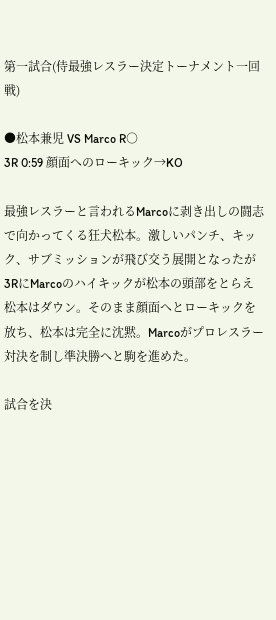第一試合(侍最強レスラー決定トーナメント一回戦)

●松本兼児 VS Marco R○
3R 0:59 顔面へのローキック→KO

最強レスラーと言われるMarcoに剥き出しの闘志で向かってくる狂犬松本。激しいパンチ、キック、サブミッションが飛び交う展開となったが3RにMarcoのハイキックが松本の頭部をとらえ松本はダウン。そのまま顔面へとローキックを放ち、松本は完全に沈黙。Marcoがプロレスラー対決を制し準決勝へと駒を進めた。

試合を決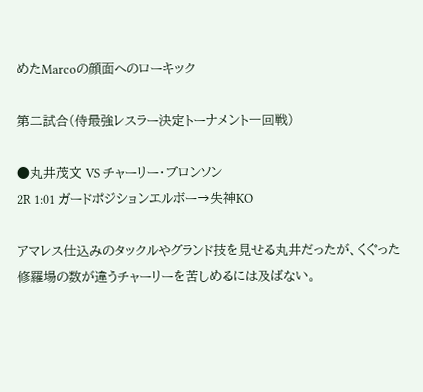めたMarcoの顔面へのローキック

第二試合(侍最強レスラー決定トーナメント一回戦)

●丸井茂文 VS チャーリー・ブロンソン
2R 1:01 ガードポジションエルボー→失神KO

アマレス仕込みのタックルやグランド技を見せる丸井だったが、くぐった修羅場の数が違うチャーリーを苦しめるには及ばない。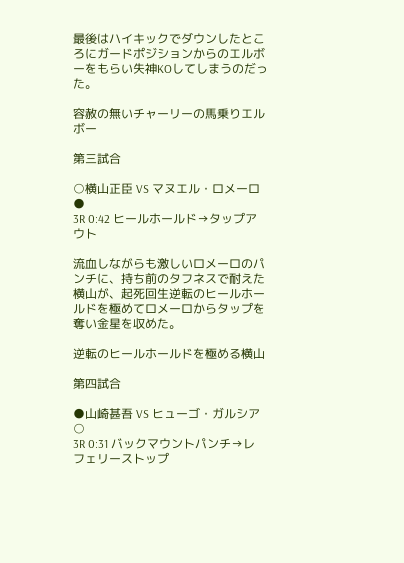最後はハイキックでダウンしたところにガードポジションからのエルボーをもらい失神KOしてしまうのだった。

容赦の無いチャーリーの馬乗りエルボー

第三試合

○横山正臣 VS マヌエル・ロメーロ●
3R 0:42 ヒールホールド→タップアウト

流血しながらも激しいロメーロのパンチに、持ち前のタフネスで耐えた横山が、起死回生逆転のヒールホールドを極めてロメーロからタップを奪い金星を収めた。

逆転のヒールホールドを極める横山

第四試合

●山崎甚吾 VS ヒューゴ・ガルシア○
3R 0:31 バックマウントパンチ→レフェリーストップ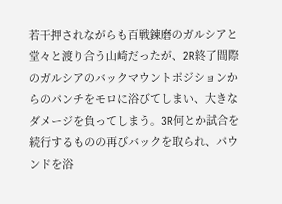若干押されながらも百戦錬磨のガルシアと堂々と渡り合う山崎だったが、2R終了間際のガルシアのバックマウントポジションからのパンチをモロに浴びてしまい、大きなダメージを負ってしまう。3R何とか試合を続行するものの再びバックを取られ、パウンドを浴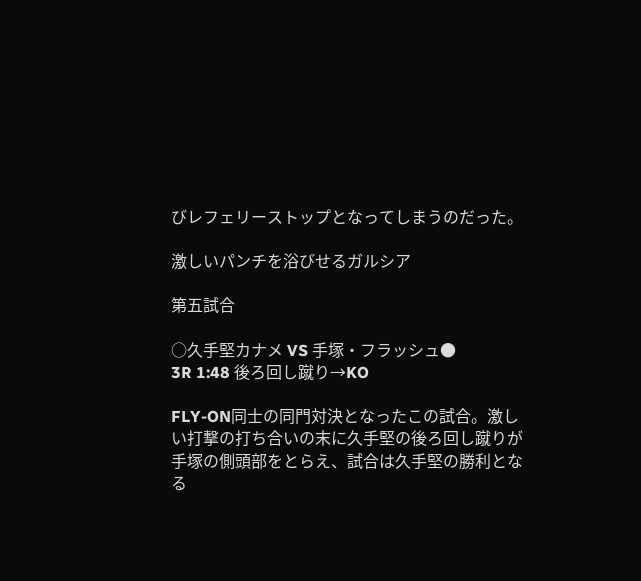びレフェリーストップとなってしまうのだった。

激しいパンチを浴びせるガルシア

第五試合

○久手堅カナメ VS 手塚・フラッシュ●
3R 1:48 後ろ回し蹴り→KO

FLY-ON同士の同門対決となったこの試合。激しい打撃の打ち合いの末に久手堅の後ろ回し蹴りが手塚の側頭部をとらえ、試合は久手堅の勝利となる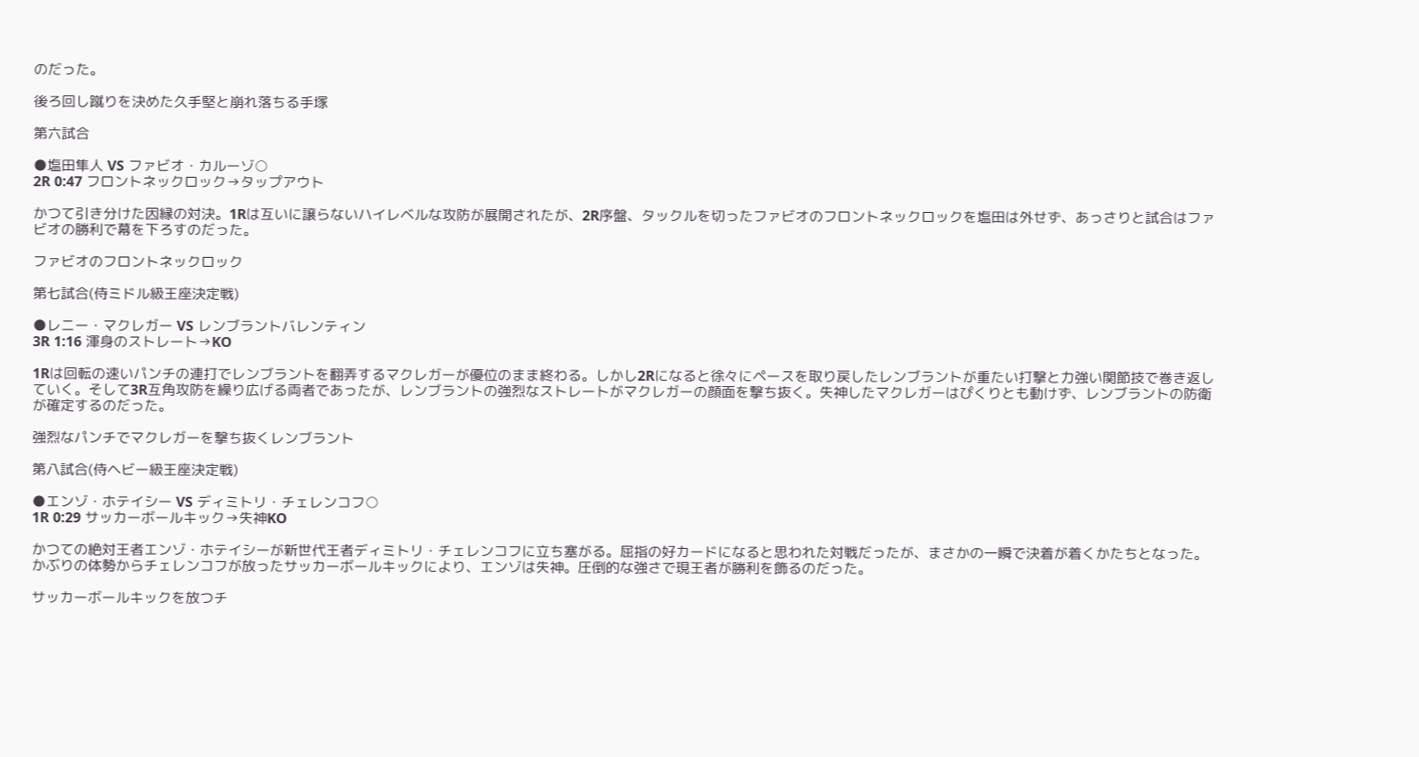のだった。

後ろ回し蹴りを決めた久手堅と崩れ落ちる手塚

第六試合

●塩田隼人 VS ファビオ・カルーゾ○
2R 0:47 フロントネックロック→タップアウト

かつて引き分けた因縁の対決。1Rは互いに譲らないハイレベルな攻防が展開されたが、2R序盤、タックルを切ったファビオのフロントネックロックを塩田は外せず、あっさりと試合はファビオの勝利で幕を下ろすのだった。

ファビオのフロントネックロック

第七試合(侍ミドル級王座決定戦)

●レニー・マクレガー VS レンブラントバレンティン
3R 1:16 渾身のストレート→KO

1Rは回転の速いパンチの連打でレンブラントを翻弄するマクレガーが優位のまま終わる。しかし2Rになると徐々にペースを取り戻したレンブラントが重たい打撃と力強い関節技で巻き返していく。そして3R互角攻防を繰り広げる両者であったが、レンブラントの強烈なストレートがマクレガーの顔面を撃ち抜く。失神したマクレガーはぴくりとも動けず、レンブラントの防衛が確定するのだった。

強烈なパンチでマクレガーを撃ち抜くレンブラント

第八試合(侍ヘビー級王座決定戦)

●エンゾ・ホテイシー VS ディミトリ・チェレンコフ○
1R 0:29 サッカーボールキック→失神KO

かつての絶対王者エンゾ・ホテイシーが新世代王者ディミトリ・チェレンコフに立ち塞がる。屈指の好カードになると思われた対戦だったが、まさかの一瞬で決着が着くかたちとなった。かぶりの体勢からチェレンコフが放ったサッカーボールキックにより、エンゾは失神。圧倒的な強さで現王者が勝利を飾るのだった。

サッカーボールキックを放つチ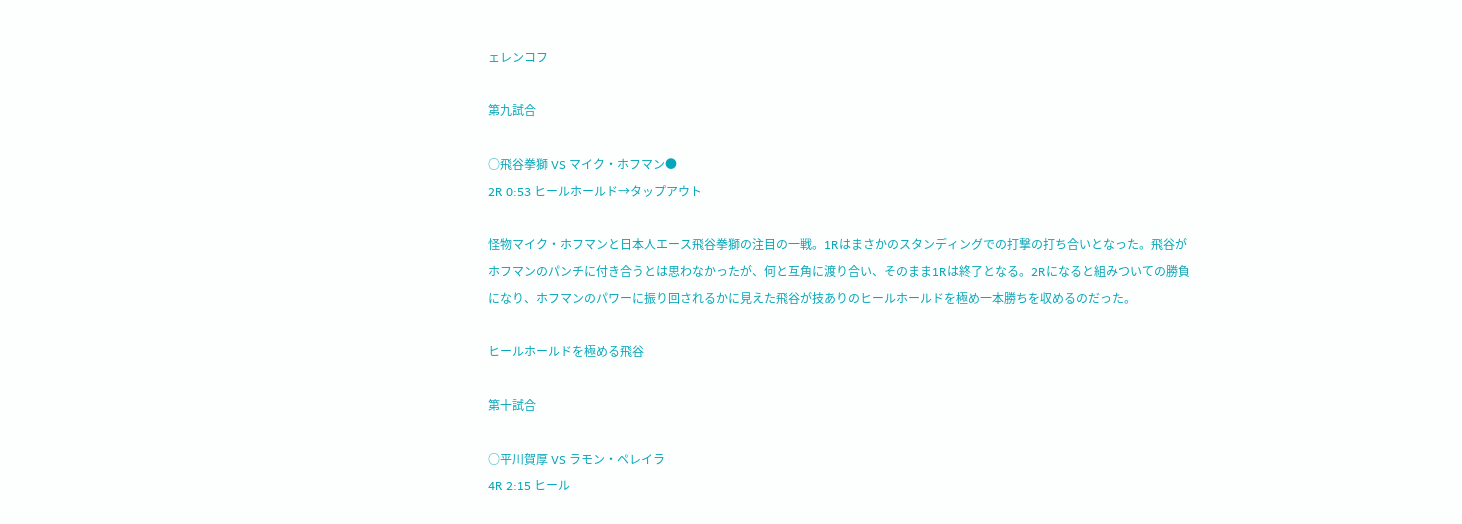ェレンコフ

第九試合

○飛谷拳獅 VS マイク・ホフマン●
2R 0:53 ヒールホールド→タップアウト

怪物マイク・ホフマンと日本人エース飛谷拳獅の注目の一戦。1Rはまさかのスタンディングでの打撃の打ち合いとなった。飛谷がホフマンのパンチに付き合うとは思わなかったが、何と互角に渡り合い、そのまま1Rは終了となる。2Rになると組みついての勝負になり、ホフマンのパワーに振り回されるかに見えた飛谷が技ありのヒールホールドを極め一本勝ちを収めるのだった。

ヒールホールドを極める飛谷

第十試合

○平川賀厚 VS ラモン・ペレイラ
4R 2:15 ヒール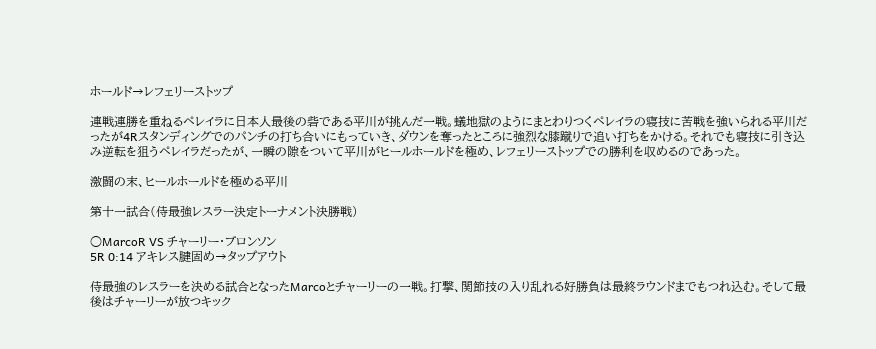ホールド→レフェリーストップ

連戦連勝を重ねるペレイラに日本人最後の砦である平川が挑んだ一戦。蟻地獄のようにまとわりつくペレイラの寝技に苦戦を強いられる平川だったが4Rスタンディングでのパンチの打ち合いにもっていき、ダウンを奪ったところに強烈な膝蹴りで追い打ちをかける。それでも寝技に引き込み逆転を狙うペレイラだったが、一瞬の隙をついて平川がヒールホールドを極め、レフェリーストップでの勝利を収めるのであった。

激闘の末、ヒールホールドを極める平川

第十一試合(侍最強レスラー決定トーナメント決勝戦)

○MarcoR VS チャーリー・ブロンソン
5R 0:14 アキレス腱固め→タップアウト

侍最強のレスラーを決める試合となったMarcoとチャーリーの一戦。打撃、関節技の入り乱れる好勝負は最終ラウンドまでもつれ込む。そして最後はチャーリーが放つキック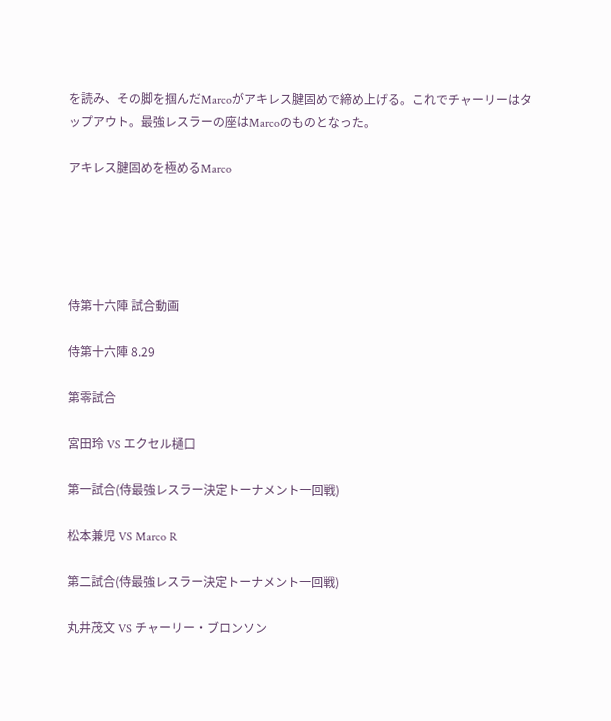を読み、その脚を掴んだMarcoがアキレス腱固めで締め上げる。これでチャーリーはタップアウト。最強レスラーの座はMarcoのものとなった。

アキレス腱固めを極めるMarco





侍第十六陣 試合動画

侍第十六陣 8.29

第零試合

宮田玲 VS エクセル樋口

第一試合(侍最強レスラー決定トーナメント一回戦)

松本兼児 VS Marco R

第二試合(侍最強レスラー決定トーナメント一回戦)

丸井茂文 VS チャーリー・ブロンソン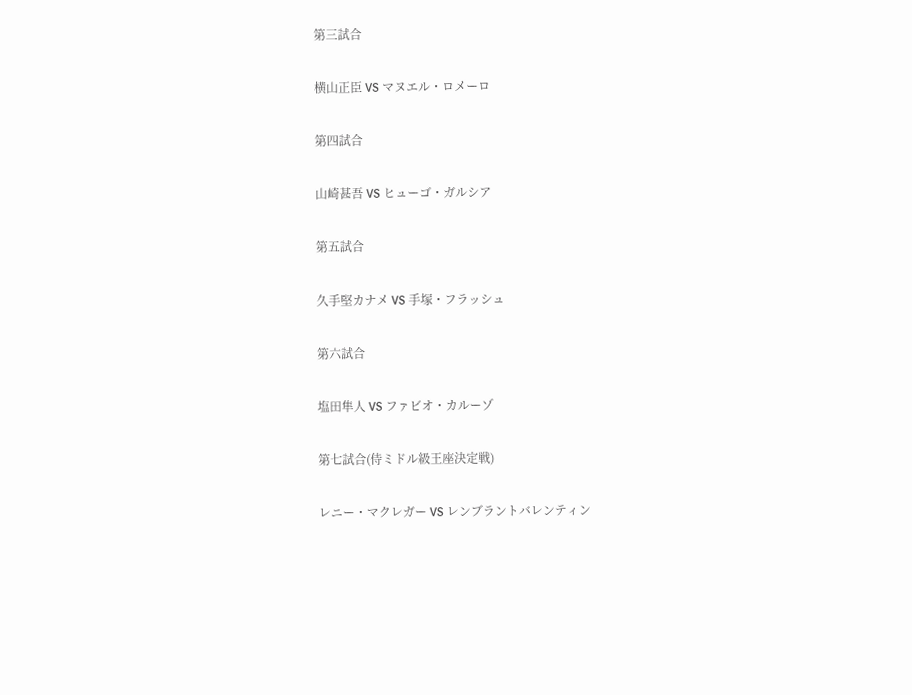第三試合

横山正臣 VS マヌエル・ロメーロ

第四試合

山崎甚吾 VS ヒューゴ・ガルシア

第五試合

久手堅カナメ VS 手塚・フラッシュ

第六試合

塩田隼人 VS ファビオ・カルーゾ

第七試合(侍ミドル級王座決定戦)

レニー・マクレガー VS レンブラントバレンティン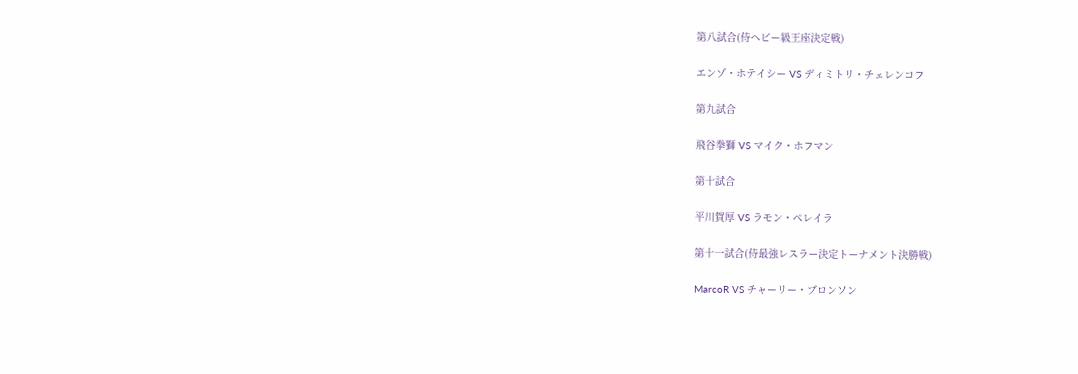第八試合(侍ヘビー級王座決定戦)

エンゾ・ホテイシー VS ディミトリ・チェレンコフ

第九試合

飛谷拳獅 VS マイク・ホフマン

第十試合

平川賀厚 VS ラモン・ペレイラ

第十一試合(侍最強レスラー決定トーナメント決勝戦)

MarcoR VS チャーリー・ブロンソン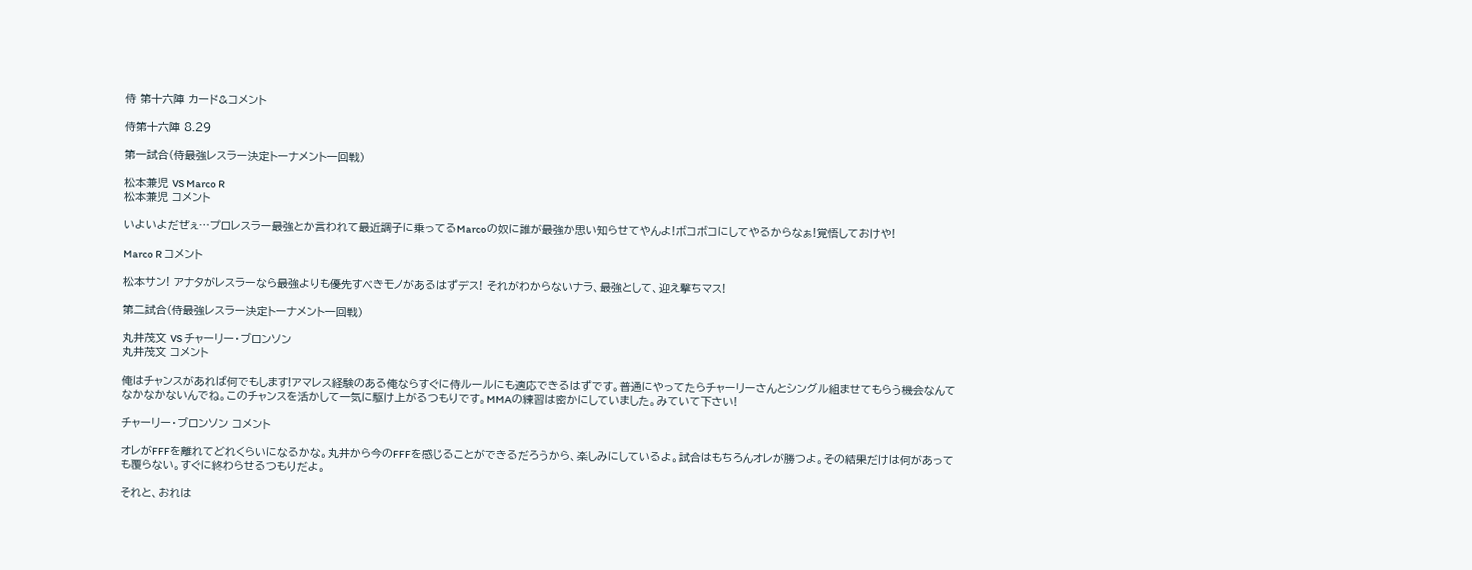侍 第十六陣 カード&コメント

侍第十六陣 8.29

第一試合(侍最強レスラー決定トーナメント一回戦)

松本兼児 VS Marco R
松本兼児 コメント

いよいよだぜぇ…プロレスラー最強とか言われて最近調子に乗ってるMarcoの奴に誰が最強か思い知らせてやんよ!ボコボコにしてやるからなぁ!覚悟しておけや!

Marco R コメント

松本サン! アナタがレスラーなら最強よりも優先すべきモノがあるはずデス! それがわからないナラ、最強として、迎え撃ちマス!

第二試合(侍最強レスラー決定トーナメント一回戦)

丸井茂文 VS チャーリー・ブロンソン
丸井茂文 コメント

俺はチャンスがあれば何でもします!アマレス経験のある俺ならすぐに侍ルールにも適応できるはずです。普通にやってたらチャーリーさんとシングル組ませてもらう機会なんてなかなかないんでね。このチャンスを活かして一気に駆け上がるつもりです。MMAの練習は密かにしていました。みていて下さい!

チャーリー・ブロンソン コメント

オレがFFFを離れてどれくらいになるかな。丸井から今のFFFを感じることができるだろうから、楽しみにしているよ。試合はもちろんオレが勝つよ。その結果だけは何があっても覆らない。すぐに終わらせるつもりだよ。

それと、おれは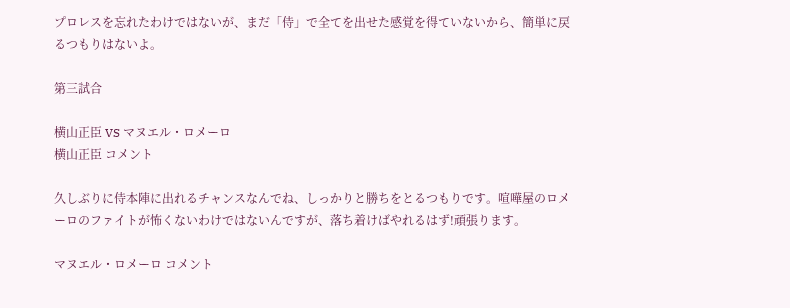プロレスを忘れたわけではないが、まだ「侍」で全てを出せた感覚を得ていないから、簡単に戻るつもりはないよ。

第三試合

横山正臣 VS マヌエル・ロメーロ
横山正臣 コメント

久しぶりに侍本陣に出れるチャンスなんでね、しっかりと勝ちをとるつもりです。喧嘩屋のロメーロのファイトが怖くないわけではないんですが、落ち着けばやれるはず!頑張ります。

マヌエル・ロメーロ コメント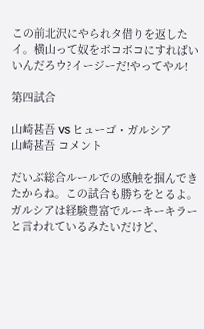この前北沢にやられタ借りを返したイ。横山って奴をボコボコにすればいいんだろウ?イージーだ!やってやル!

第四試合

山崎甚吾 VS ヒューゴ・ガルシア
山崎甚吾 コメント

だいぶ総合ルールでの感触を掴んできたからね。この試合も勝ちをとるよ。ガルシアは経験豊富でルーキーキラーと言われているみたいだけど、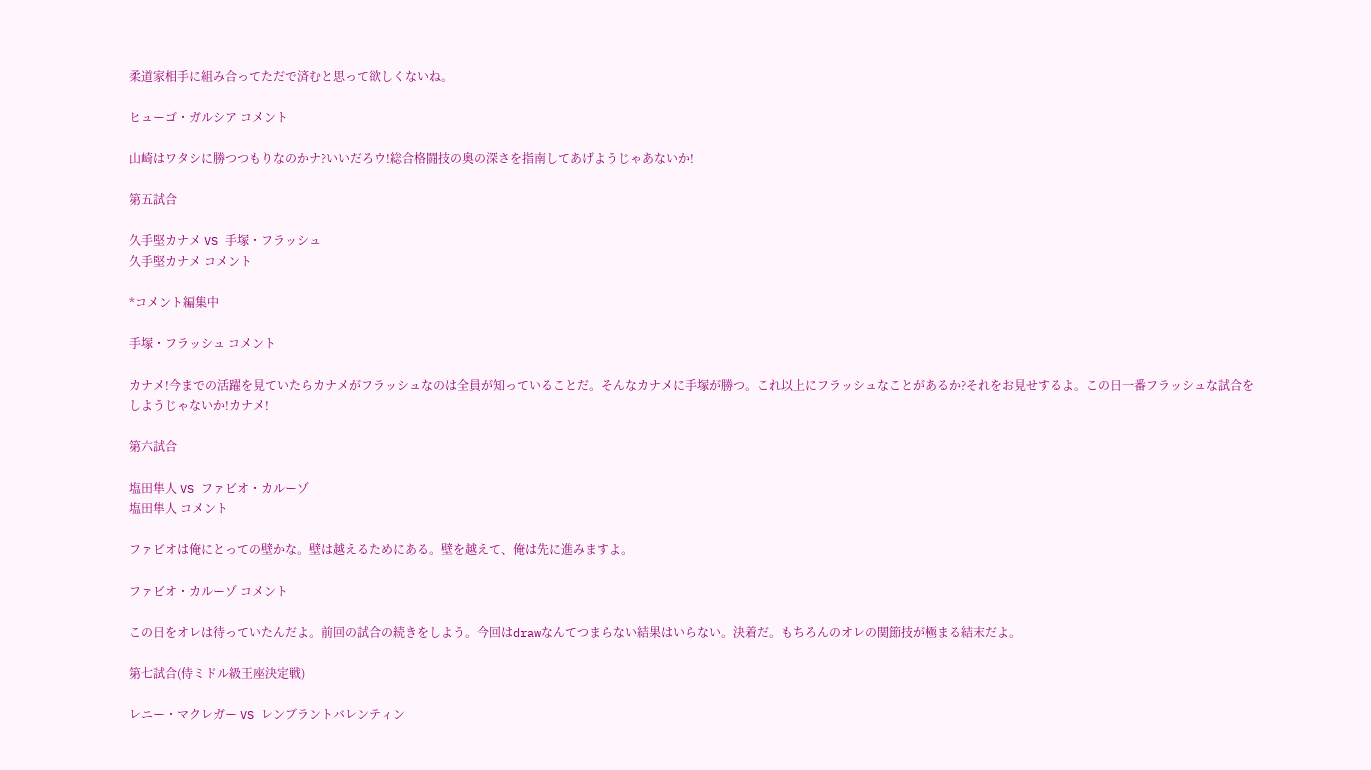柔道家相手に組み合ってただで済むと思って欲しくないね。

ヒューゴ・ガルシア コメント

山崎はワタシに勝つつもりなのかナ?いいだろウ!総合格闘技の奥の深さを指南してあげようじゃあないか!

第五試合

久手堅カナメ VS 手塚・フラッシュ
久手堅カナメ コメント

*コメント編集中

手塚・フラッシュ コメント

カナメ!今までの活躍を見ていたらカナメがフラッシュなのは全員が知っていることだ。そんなカナメに手塚が勝つ。これ以上にフラッシュなことがあるか?それをお見せするよ。この日一番フラッシュな試合をしようじゃないか!カナメ!

第六試合

塩田隼人 VS ファビオ・カルーゾ
塩田隼人 コメント

ファビオは俺にとっての壁かな。壁は越えるためにある。壁を越えて、俺は先に進みますよ。

ファビオ・カルーゾ コメント

この日をオレは待っていたんだよ。前回の試合の続きをしよう。今回はdrawなんてつまらない結果はいらない。決着だ。もちろんのオレの関節技が極まる結末だよ。

第七試合(侍ミドル級王座決定戦)

レニー・マクレガー VS レンブラントバレンティン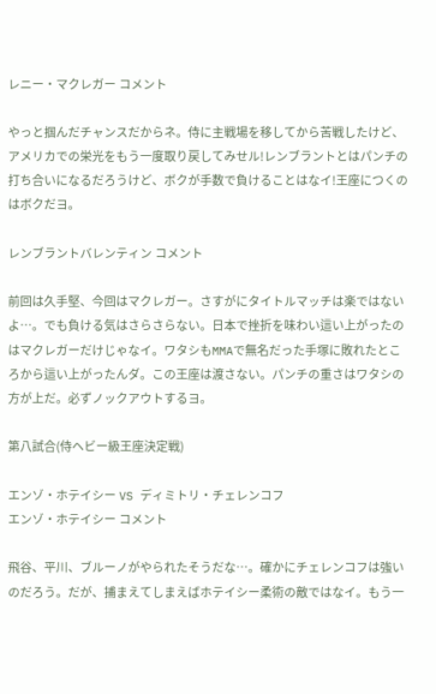レニー・マクレガー コメント

やっと掴んだチャンスだからネ。侍に主戦場を移してから苦戦したけど、アメリカでの栄光をもう一度取り戻してみせル!レンブラントとはパンチの打ち合いになるだろうけど、ボクが手数で負けることはなイ!王座につくのはボクだヨ。

レンブラントバレンティン コメント

前回は久手堅、今回はマクレガー。さすがにタイトルマッチは楽ではないよ…。でも負ける気はさらさらない。日本で挫折を味わい這い上がったのはマクレガーだけじゃなイ。ワタシもMMAで無名だった手塚に敗れたところから這い上がったんダ。この王座は渡さない。パンチの重さはワタシの方が上だ。必ずノックアウトするヨ。

第八試合(侍ヘビー級王座決定戦)

エンゾ・ホテイシー VS ディミトリ・チェレンコフ
エンゾ・ホテイシー コメント

飛谷、平川、ブルーノがやられたそうだな…。確かにチェレンコフは強いのだろう。だが、捕まえてしまえばホテイシー柔術の敵ではなイ。もう一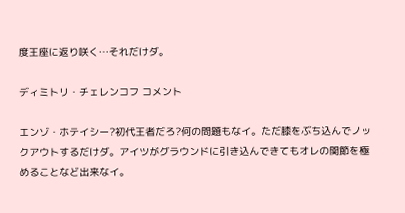度王座に返り咲く…それだけダ。

ディミトリ・チェレンコフ コメント

エンゾ・ホテイシー?初代王者だろ?何の問題もなイ。ただ膝をぶち込んでノックアウトするだけダ。アイツがグラウンドに引き込んできてもオレの関節を極めることなど出来なイ。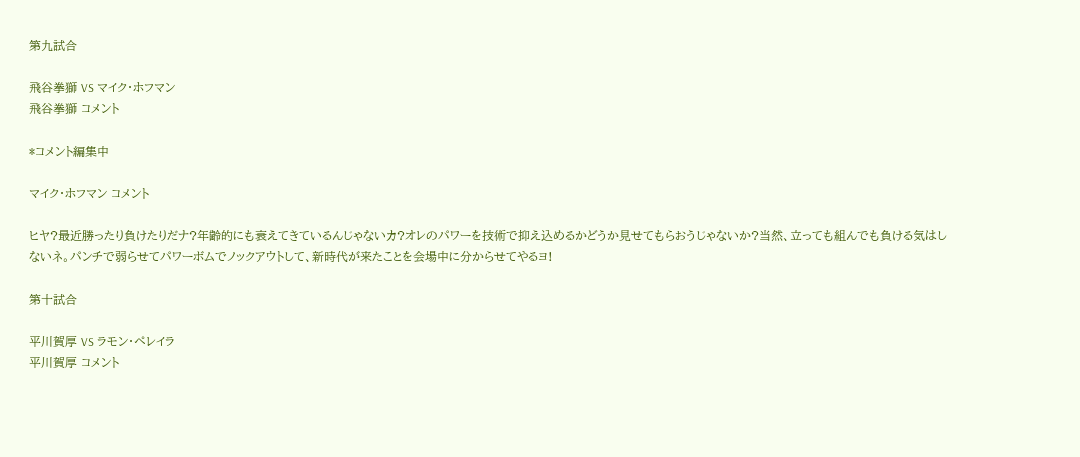第九試合

飛谷拳獅 VS マイク・ホフマン
飛谷拳獅 コメント

*コメント編集中

マイク・ホフマン コメント

ヒヤ?最近勝ったり負けたりだナ?年齢的にも衰えてきているんじゃないカ?オレのパワーを技術で抑え込めるかどうか見せてもらおうじゃないか?当然、立っても組んでも負ける気はしないネ。パンチで弱らせてパワーボムでノックアウトして、新時代が来たことを会場中に分からせてやるヨ!

第十試合

平川賀厚 VS ラモン・ペレイラ
平川賀厚 コメント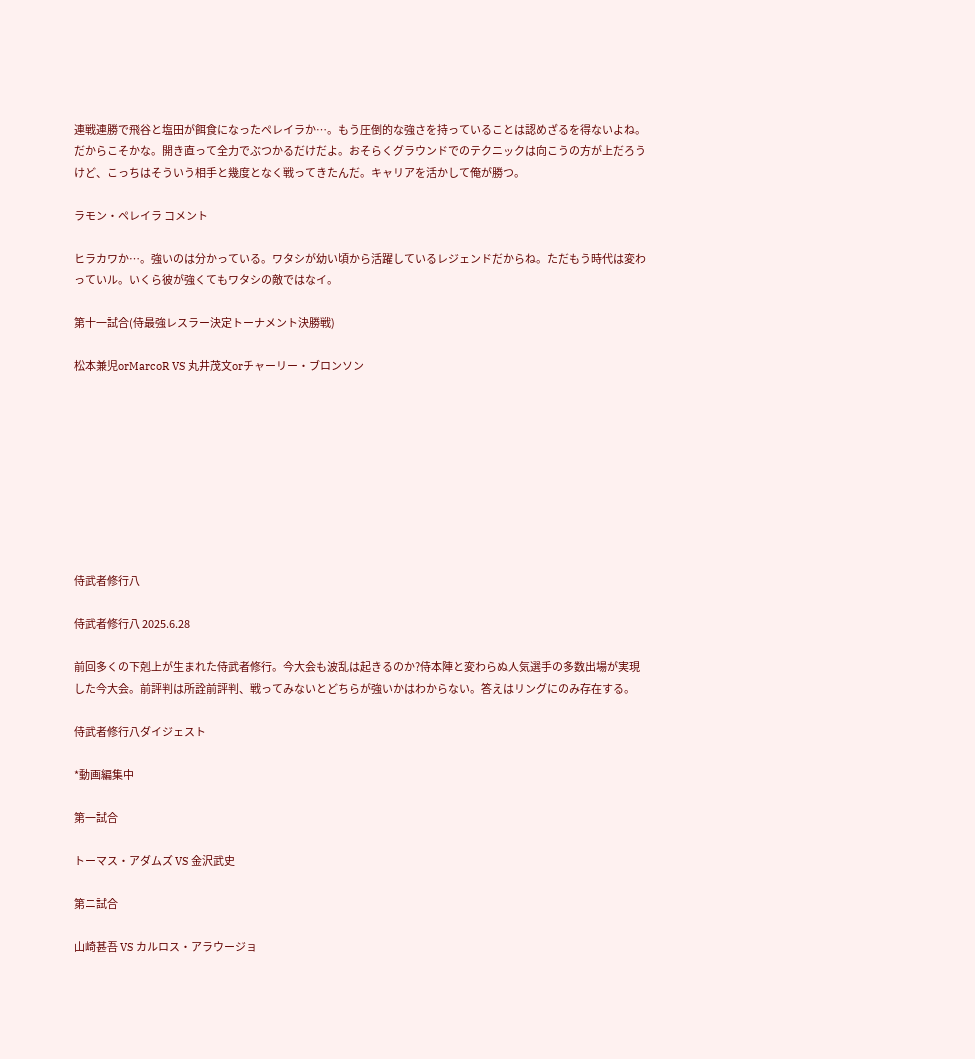連戦連勝で飛谷と塩田が餌食になったペレイラか…。もう圧倒的な強さを持っていることは認めざるを得ないよね。だからこそかな。開き直って全力でぶつかるだけだよ。おそらくグラウンドでのテクニックは向こうの方が上だろうけど、こっちはそういう相手と幾度となく戦ってきたんだ。キャリアを活かして俺が勝つ。

ラモン・ペレイラ コメント

ヒラカワか…。強いのは分かっている。ワタシが幼い頃から活躍しているレジェンドだからね。ただもう時代は変わっていル。いくら彼が強くてもワタシの敵ではなイ。

第十一試合(侍最強レスラー決定トーナメント決勝戦)

松本兼児orMarcoR VS 丸井茂文orチャーリー・ブロンソン









侍武者修行八

侍武者修行八 2025.6.28

前回多くの下剋上が生まれた侍武者修行。今大会も波乱は起きるのか?侍本陣と変わらぬ人気選手の多数出場が実現した今大会。前評判は所詮前評判、戦ってみないとどちらが強いかはわからない。答えはリングにのみ存在する。

侍武者修行八ダイジェスト

*動画編集中

第一試合

トーマス・アダムズ VS 金沢武史

第ニ試合

山崎甚吾 VS カルロス・アラウージョ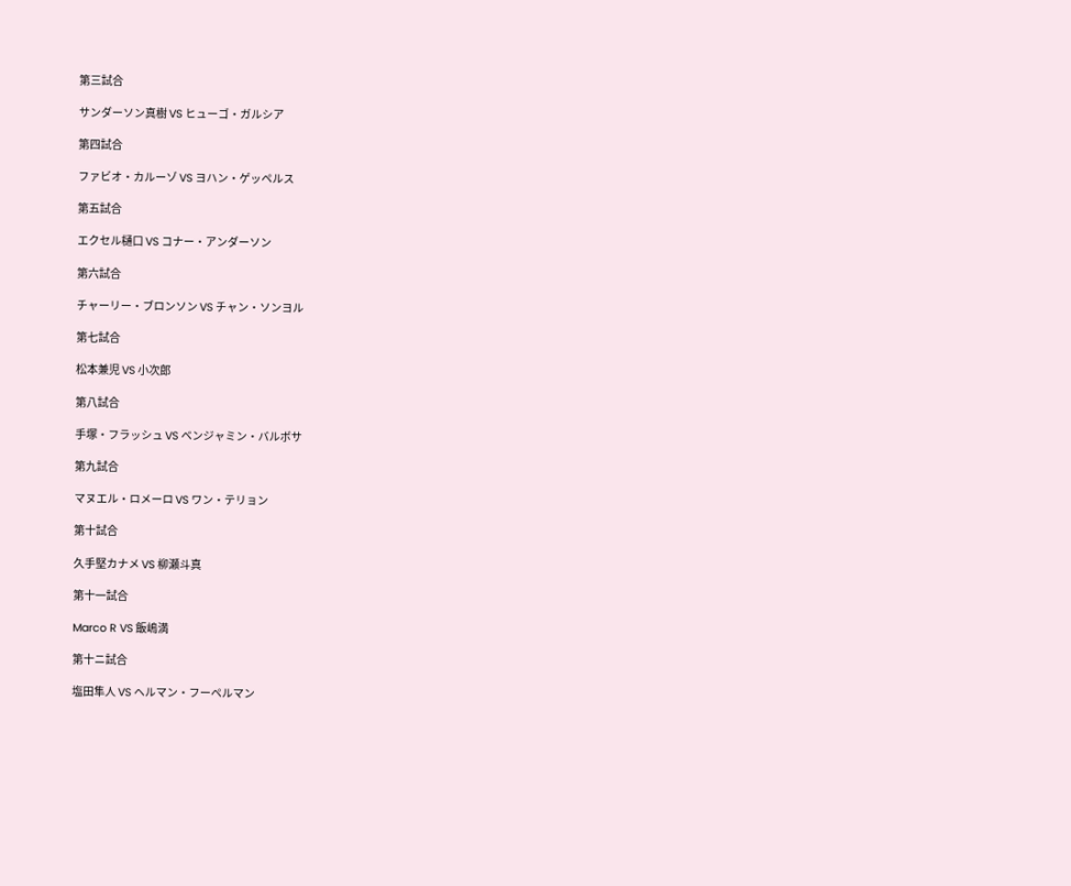第三試合

サンダーソン真樹 VS ヒューゴ・ガルシア

第四試合

ファビオ・カルーゾ VS ヨハン・ゲッペルス

第五試合

エクセル樋口 VS コナー・アンダーソン

第六試合

チャーリー・ブロンソン VS チャン・ソンヨル

第七試合

松本兼児 VS 小次郎

第八試合

手塚・フラッシュ VS ベンジャミン・バルボサ

第九試合

マヌエル・ロメーロ VS ワン・テリョン

第十試合

久手堅カナメ VS 柳瀬斗真

第十一試合

Marco R VS 飯嶋満

第十ニ試合

塩田隼人 VS ヘルマン・フーペルマン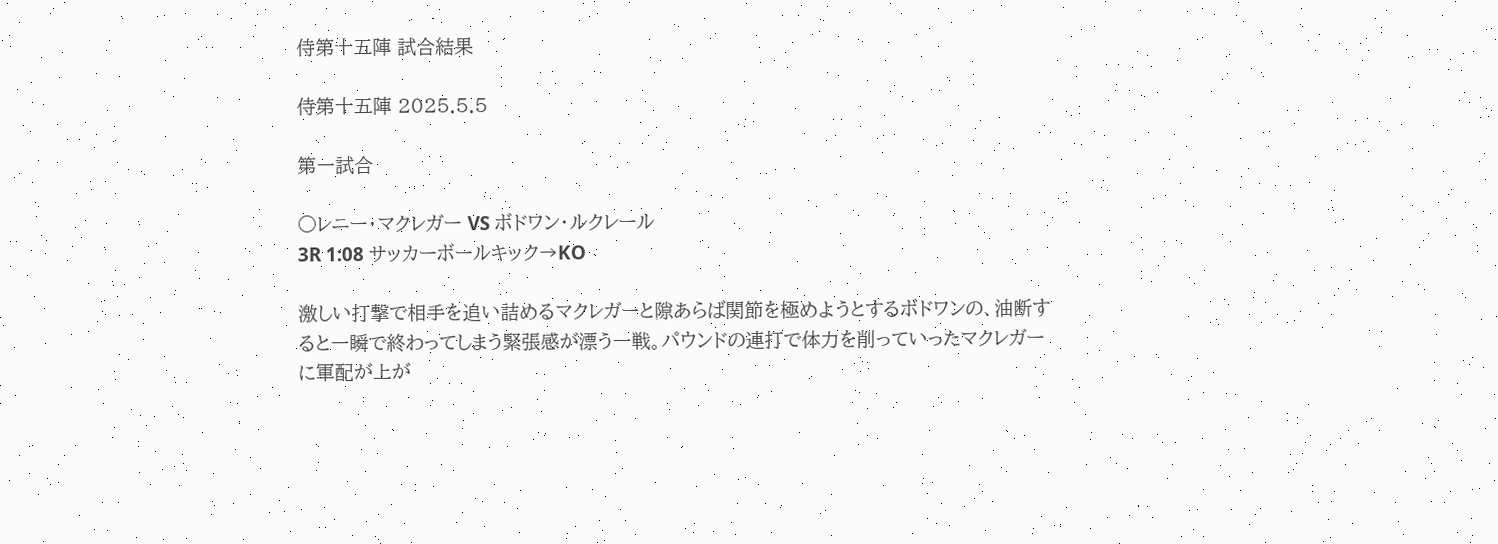侍第十五陣 試合結果

侍第十五陣 2025.5.5

第一試合

○レニー・マクレガー VS ボドワン・ルクレール
3R 1:08 サッカーボールキック→KO

激しい打撃で相手を追い詰めるマクレガーと隙あらば関節を極めようとするボドワンの、油断すると一瞬で終わってしまう緊張感が漂う一戦。パウンドの連打で体力を削っていったマクレガーに軍配が上が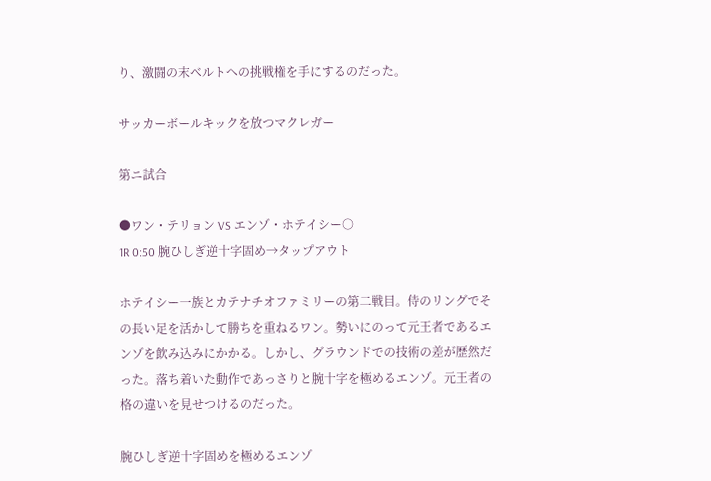り、激闘の末ベルトへの挑戦権を手にするのだった。

サッカーボールキックを放つマクレガー

第ニ試合

●ワン・テリョン VS エンゾ・ホテイシー○
1R 0:50 腕ひしぎ逆十字固め→タップアウト

ホテイシー一族とカテナチオファミリーの第二戦目。侍のリングでその長い足を活かして勝ちを重ねるワン。勢いにのって元王者であるエンゾを飲み込みにかかる。しかし、グラウンドでの技術の差が歴然だった。落ち着いた動作であっさりと腕十字を極めるエンゾ。元王者の格の違いを見せつけるのだった。

腕ひしぎ逆十字固めを極めるエンゾ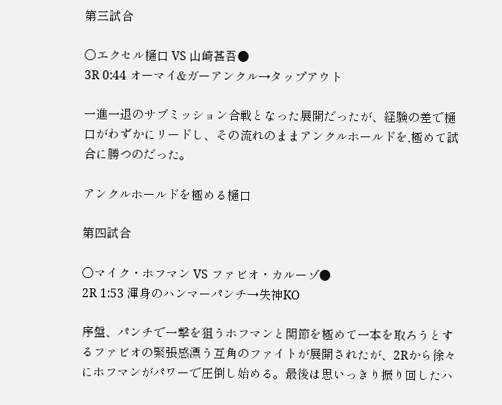第三試合

○エクセル樋口 VS 山崎甚吾●
3R 0:44 オーマイ&ガーアンクル→タップアウト

一進一退のサブミッション合戦となった展開だったが、経験の差で樋口がわずかにリードし、その流れのままアンクルホールドを,極めて試合に勝つのだった。

アンクルホールドを極める樋口

第四試合

○マイク・ホフマン VS ファビオ・カルーゾ●
2R 1:53 渾身のハンマーパンチ→失神KO

序盤、パンチで一撃を狙うホフマンと関節を極めて一本を取ろうとするファビオの緊張感漂う互角のファイトが展開されたが、2Rから徐々にホフマンがパワーで圧倒し始める。最後は思いっきり振り回したハ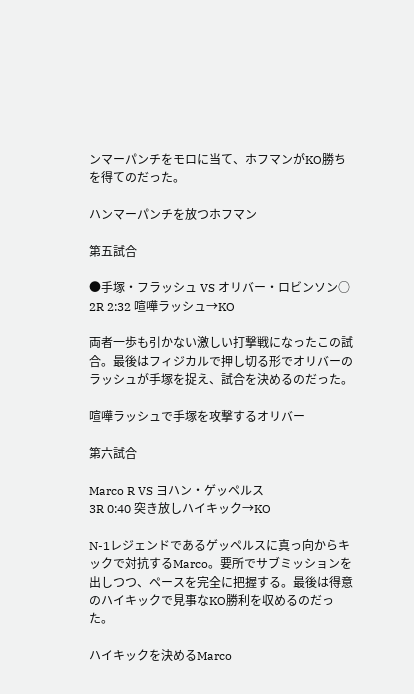ンマーパンチをモロに当て、ホフマンがKO勝ちを得てのだった。

ハンマーパンチを放つホフマン

第五試合

●手塚・フラッシュ VS オリバー・ロビンソン○
2R 2:32 喧嘩ラッシュ→KO

両者一歩も引かない激しい打撃戦になったこの試合。最後はフィジカルで押し切る形でオリバーのラッシュが手塚を捉え、試合を決めるのだった。

喧嘩ラッシュで手塚を攻撃するオリバー

第六試合

Marco R VS ヨハン・ゲッペルス
3R 0:40 突き放しハイキック→KO

N-1レジェンドであるゲッペルスに真っ向からキックで対抗するMarco。要所でサブミッションを出しつつ、ペースを完全に把握する。最後は得意のハイキックで見事なKO勝利を収めるのだった。

ハイキックを決めるMarco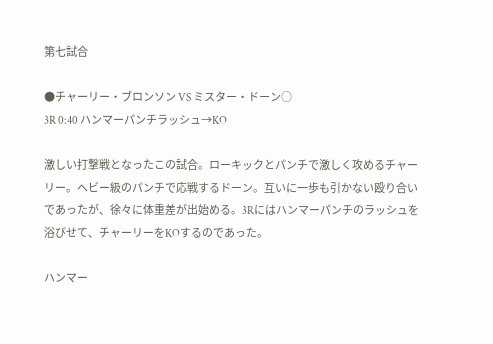第七試合

●チャーリー・ブロンソン VS ミスター・ドーン○
3R 0:40 ハンマーパンチラッシュ→KO

激しい打撃戦となったこの試合。ローキックとパンチで激しく攻めるチャーリー。ヘビー級のパンチで応戦するドーン。互いに一歩も引かない殴り合いであったが、徐々に体重差が出始める。3Rにはハンマーパンチのラッシュを浴びせて、チャーリーをKOするのであった。

ハンマー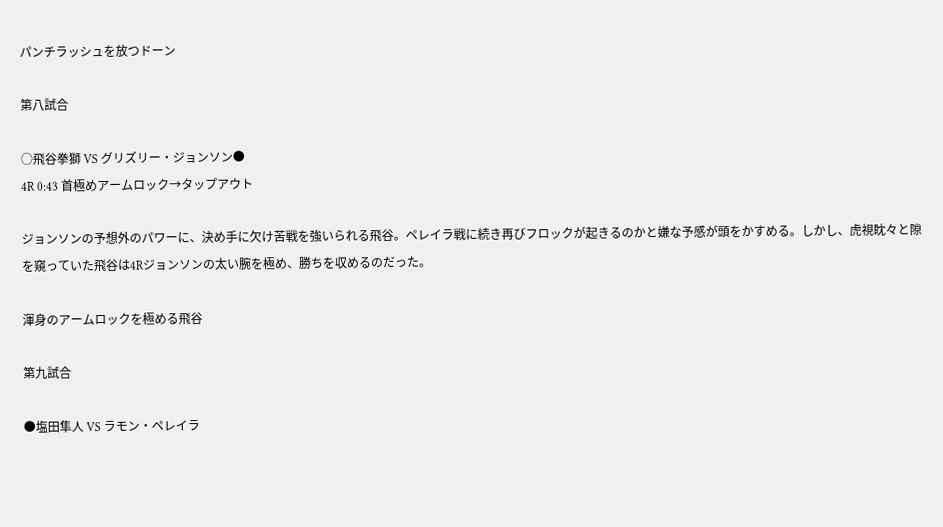パンチラッシュを放つドーン

第八試合

○飛谷拳獅 VS グリズリー・ジョンソン●
4R 0:43 首極めアームロック→タップアウト

ジョンソンの予想外のパワーに、決め手に欠け苦戦を強いられる飛谷。ペレイラ戦に続き再びフロックが起きるのかと嫌な予感が頭をかすめる。しかし、虎視眈々と隙を窺っていた飛谷は4Rジョンソンの太い腕を極め、勝ちを収めるのだった。

渾身のアームロックを極める飛谷

第九試合

●塩田隼人 VS ラモン・ペレイラ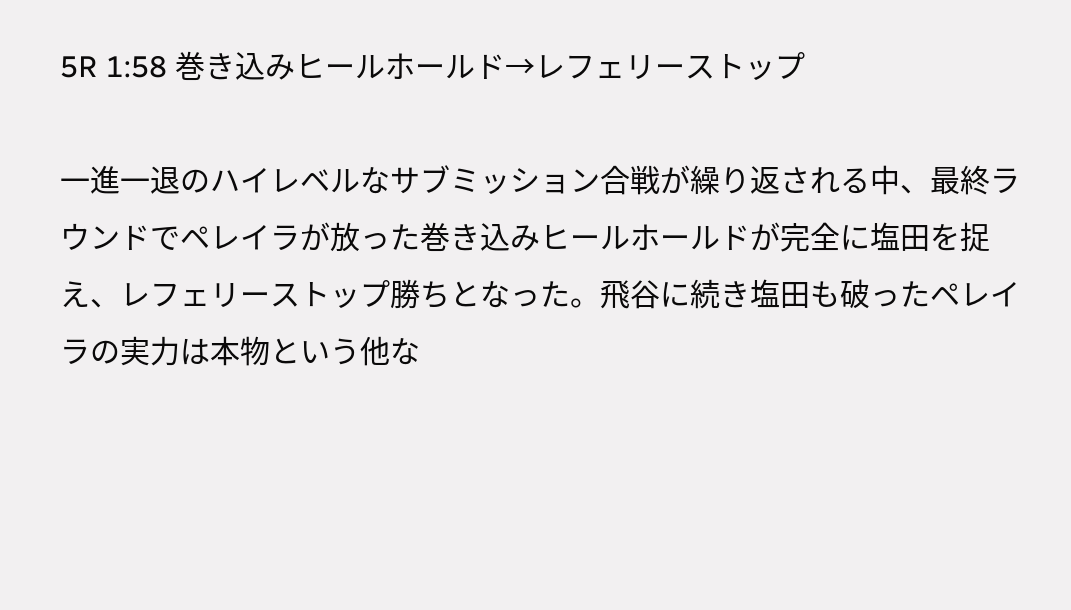5R 1:58 巻き込みヒールホールド→レフェリーストップ

一進一退のハイレベルなサブミッション合戦が繰り返される中、最終ラウンドでペレイラが放った巻き込みヒールホールドが完全に塩田を捉え、レフェリーストップ勝ちとなった。飛谷に続き塩田も破ったペレイラの実力は本物という他な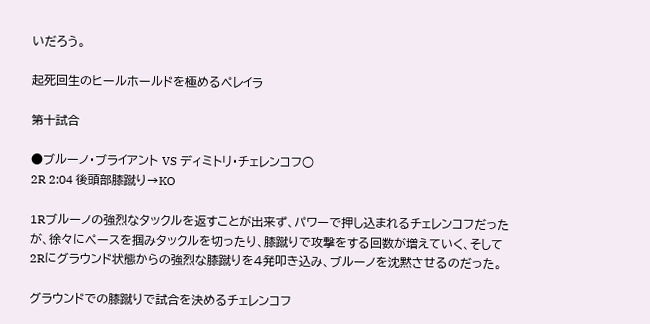いだろう。

起死回生のヒールホールドを極めるペレイラ

第十試合

●ブルーノ・ブライアント VS ディミトリ・チェレンコフ○
2R 2:04 後頭部膝蹴り→KO

1Rブルーノの強烈なタックルを返すことが出来ず、パワーで押し込まれるチェレンコフだったが、徐々にペースを掴みタックルを切ったり、膝蹴りで攻撃をする回数が増えていく、そして2Rにグラウンド状態からの強烈な膝蹴りを4発叩き込み、ブルーノを沈黙させるのだった。

グラウンドでの膝蹴りで試合を決めるチェレンコフ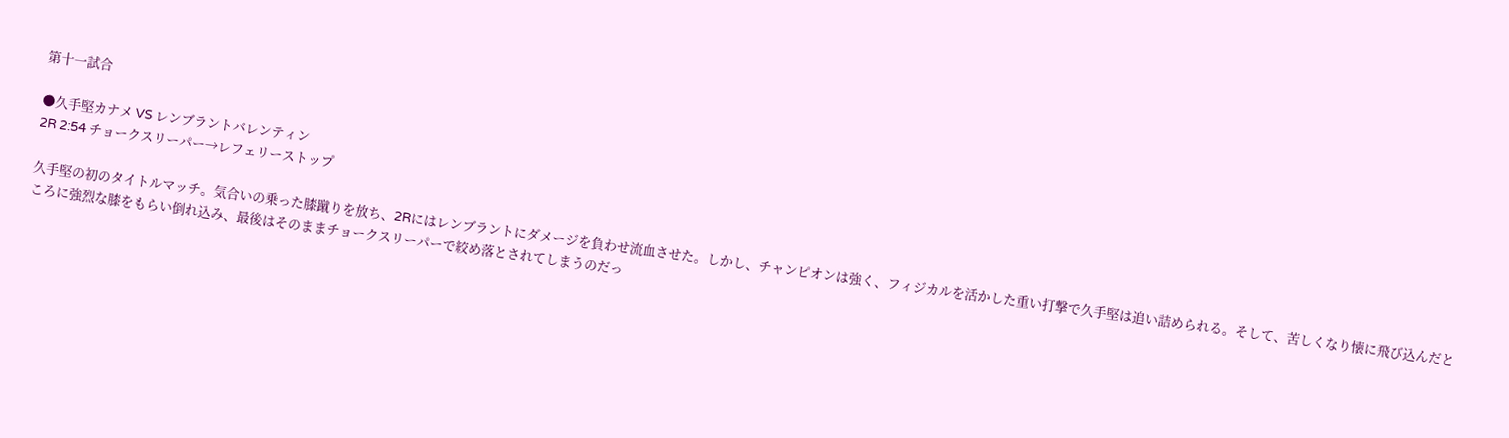第十一試合

●久手堅カナメ VS レンブラントバレンティン
2R 2:54 チョークスリーパー→レフェリーストップ

久手堅の初のタイトルマッチ。気合いの乗った膝蹴りを放ち、2Rにはレンブラントにダメージを負わせ流血させた。しかし、チャンピオンは強く、フィジカルを活かした重い打撃で久手堅は追い詰められる。そして、苦しくなり懐に飛び込んだところに強烈な膝をもらい倒れ込み、最後はそのままチョークスリーパーで絞め落とされてしまうのだっ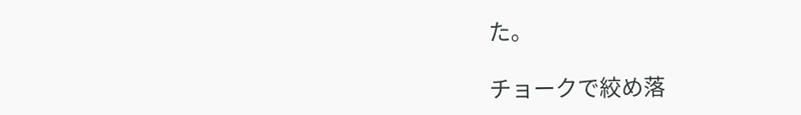た。

チョークで絞め落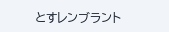とすレンブラント